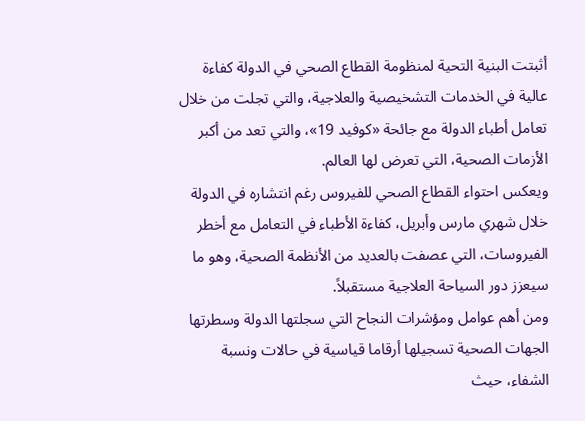أثبتت البنية التحية لمنظومة القطاع الصحي في الدولة كفاءة عالية في الخدمات التشخيصية والعلاجية، والتي تجلت من خلال تعامل أطباء الدولة مع جائحة «كوفيد 19»، والتي تعد من أكبر الأزمات الصحية، التي تعرض لها العالم.
ويعكس احتواء القطاع الصحي للفيروس رغم انتشاره في الدولة خلال شهري مارس وأبريل، كفاءة الأطباء في التعامل مع أخطر الفيروسات، التي عصفت بالعديد من الأنظمة الصحية، وهو ما سيعزز دور السياحة العلاجية مستقبلاً.
ومن أهم عوامل ومؤشرات النجاح التي سجلتها الدولة وسطرتها الجهات الصحية تسجيلها أرقاما قياسية في حالات ونسبة الشفاء، حيث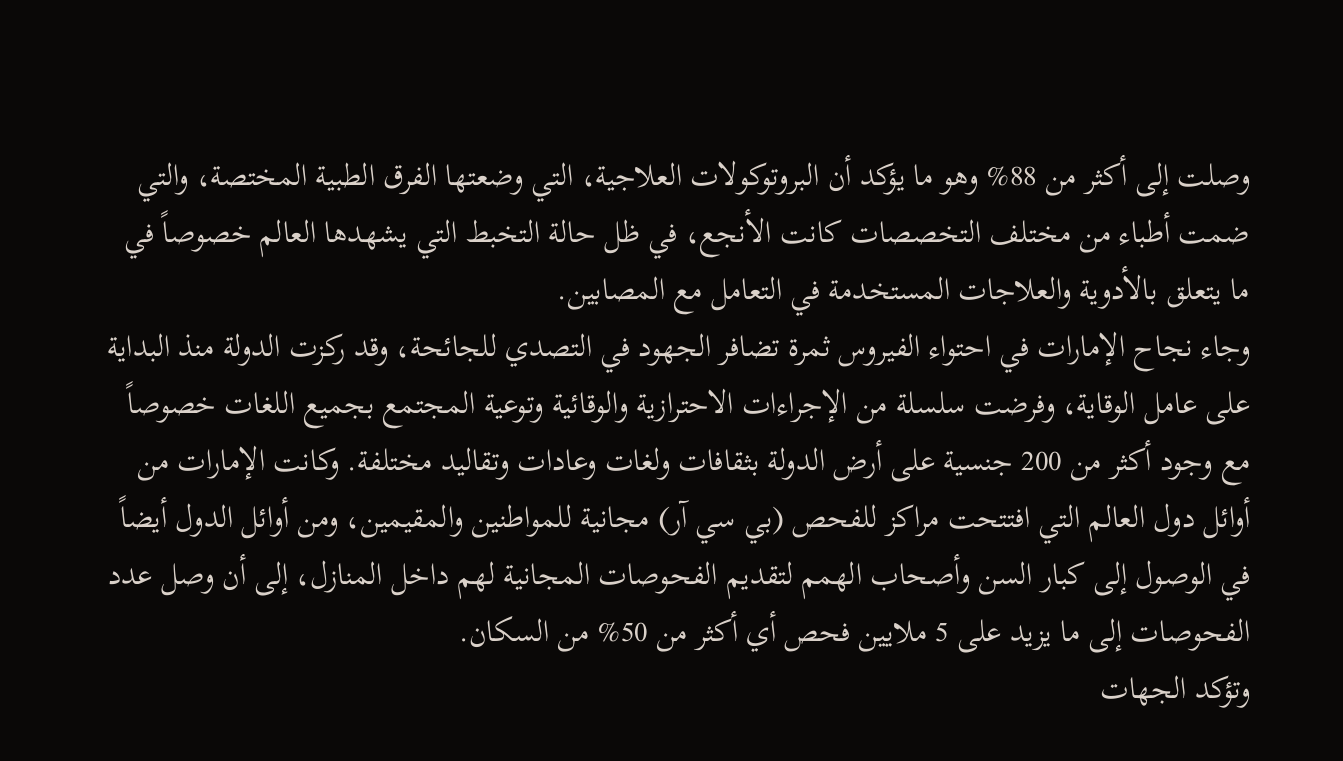وصلت إلى أكثر من 88% وهو ما يؤكد أن البروتوكولات العلاجية، التي وضعتها الفرق الطبية المختصة، والتي ضمت أطباء من مختلف التخصصات كانت الأنجع، في ظل حالة التخبط التي يشهدها العالم خصوصاً في ما يتعلق بالأدوية والعلاجات المستخدمة في التعامل مع المصابين.
وجاء نجاح الإمارات في احتواء الفيروس ثمرة تضافر الجهود في التصدي للجائحة، وقد ركزت الدولة منذ البداية على عامل الوقاية، وفرضت سلسلة من الإجراءات الاحترازية والوقائية وتوعية المجتمع بجميع اللغات خصوصاً مع وجود أكثر من 200 جنسية على أرض الدولة بثقافات ولغات وعادات وتقاليد مختلفة. وكانت الإمارات من أوائل دول العالم التي افتتحت مراكز للفحص (بي سي آر) مجانية للمواطنين والمقيمين، ومن أوائل الدول أيضاً في الوصول إلى كبار السن وأصحاب الهمم لتقديم الفحوصات المجانية لهم داخل المنازل، إلى أن وصل عدد الفحوصات إلى ما يزيد على 5 ملايين فحص أي أكثر من 50% من السكان.
وتؤكد الجهات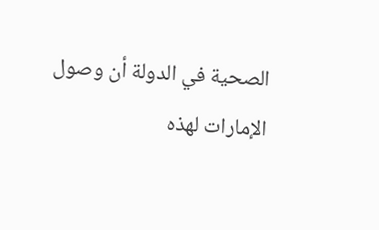الصحية في الدولة أن وصول الإمارات لهذه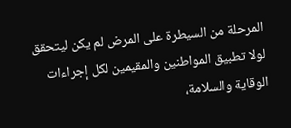المرحلة من السيطرة على المرض لم يكن ليتحقق لولا تطبيق المواطنين والمقيمين لكل إجراءات الوقاية والسلامة،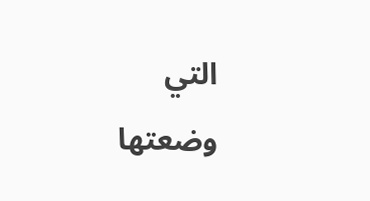التي وضعتها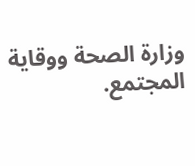وزارة الصحة ووقاية المجتمع.